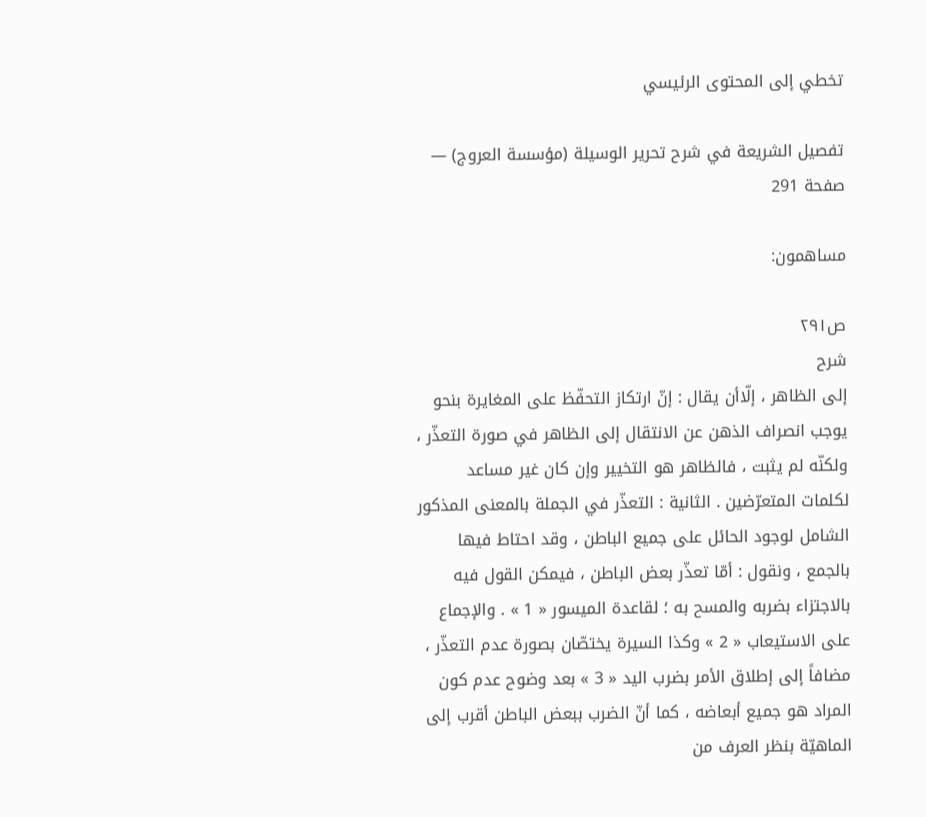تخطي إلى المحتوى الرئيسي

تفصيل الشريعة في شرح تحرير الوسيلة (مؤسسة العروج) — صفحة 291

مساهمون:

ص٢٩١
شرح
إلى الظاهر ، إلّاأن يقال : إنّ ارتكاز التحفّظ على المغايرة بنحو يوجب انصراف الذهن عن الانتقال إلى الظاهر في صورة التعذّر ، ولكنّه لم يثبت ، فالظاهر هو التخيير وإن كان غير مساعد لكلمات المتعرّضين . الثانية : التعذّر في الجملة بالمعنى المذكور الشامل لوجود الحائل على جميع الباطن ، وقد احتاط فيها بالجمع ، ونقول : أمّا تعذّر بعض الباطن ، فيمكن القول فيه بالاجتزاء بضربه والمسح به ؛ لقاعدة الميسور « 1 » . والإجماع على الاستيعاب « 2 » وكذا السيرة يختصّان بصورة عدم التعذّر ، مضافاً إلى إطلاق الأمر بضرب اليد « 3 » بعد وضوح عدم كون المراد هو جميع أبعاضه ، كما أنّ الضرب ببعض الباطن أقرب إلى الماهيّة بنظر العرف من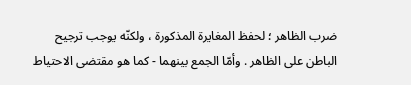ضرب الظاهر ؛ لحفظ المغايرة المذكورة ، ولكنّه يوجب ترجيح الباطن على الظاهر . وأمّا الجمع بينهما - كما هو مقتضى الاحتياط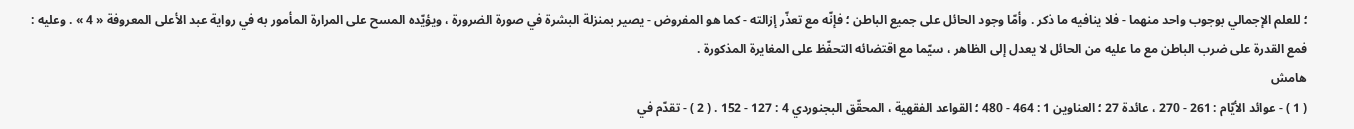؛ للعلم الإجمالي بوجوب واحد منهما - فلا ينافيه ما ذكر . وأمّا وجود الحائل على جميع الباطن ؛ فإنّه مع تعذّر إزالته - كما هو المفروض - يصير بمنزلة البشرة في صورة الضرورة ، ويؤيّده المسح على المرارة المأمور به في رواية عبد الأعلى المعروفة « 4 » . وعليه : فمع القدرة على ضرب الباطن مع ما عليه من الحائل لا يعدل إلى الظاهر ، سيّما مع اقتضائه التحفّظ على المغايرة المذكورة .
هامش
( 1 ) - عوائد الأيّام : 261 - 270 ، عائدة 27 ؛ العناوين 1 : 464 - 480 ؛ القواعد الفقهية ، المحقّق البجنوردي 4 : 127 - 152 . ( 2 ) - تقدّم في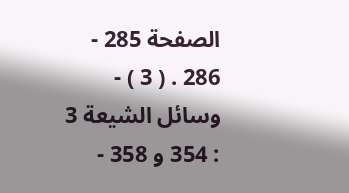الصفحة 285 - 286 . ( 3 ) - وسائل الشيعة 3 : 354 و 358 -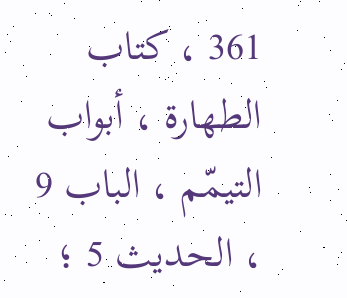361 ، كتاب الطهارة ، أبواب التيمّم ، الباب 9 ، الحديث 5 ؛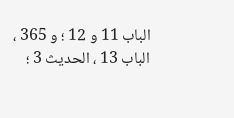الباب 11 و 12 ؛ و 365 ، الباب 13 ، الحديث 3 ؛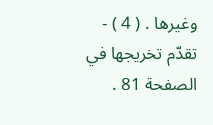وغيرها . ( 4 ) - تقدّم تخريجها في الصفحة 81 .